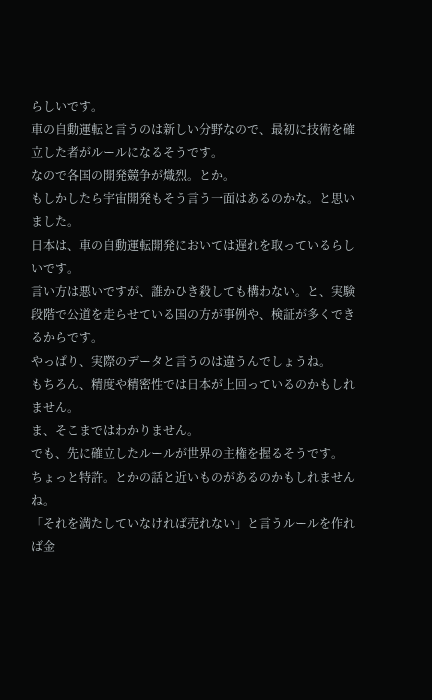らしいです。
車の自動運転と言うのは新しい分野なので、最初に技術を確立した者がルールになるそうです。
なので各国の開発競争が熾烈。とか。
もしかしたら宇宙開発もそう言う一面はあるのかな。と思いました。
日本は、車の自動運転開発においては遅れを取っているらしいです。
言い方は悪いですが、誰かひき殺しても構わない。と、実験段階で公道を走らせている国の方が事例や、検証が多くできるからです。
やっぱり、実際のデータと言うのは違うんでしょうね。
もちろん、精度や精密性では日本が上回っているのかもしれません。
ま、そこまではわかりません。
でも、先に確立したルールが世界の主権を握るそうです。
ちょっと特許。とかの話と近いものがあるのかもしれませんね。
「それを満たしていなければ売れない」と言うルールを作れば金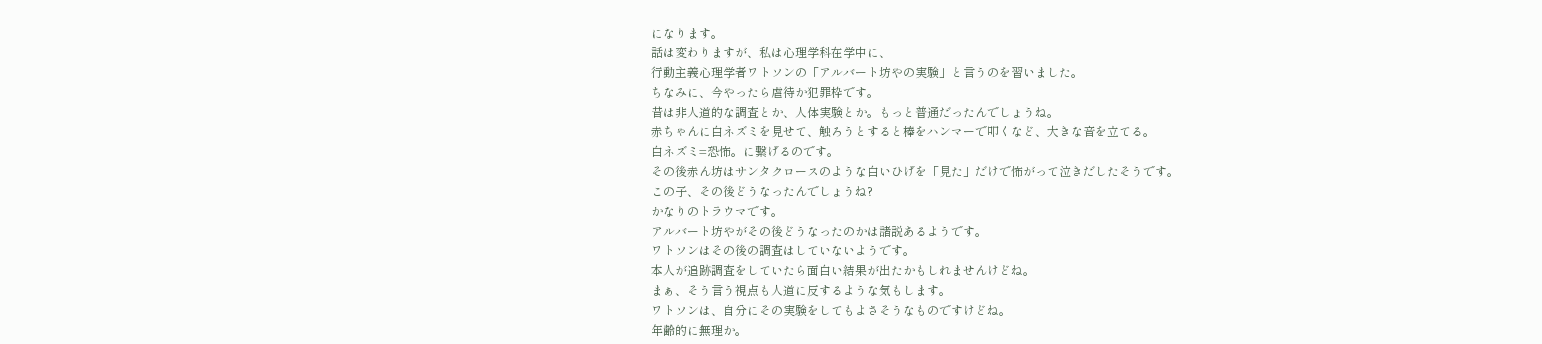になります。
話は変わりますが、私は心理学科在学中に、
行動主義心理学者ワトソンの「アルバート坊やの実験」と言うのを習いました。
ちなみに、今やったら虐待か犯罪枠です。
昔は非人道的な調査とか、人体実験とか。もっと普通だったんでしょうね。
赤ちゃんに白ネズミを見せて、触ろうとすると棒をハンマーで叩くなど、大きな音を立てる。
白ネズミ=恐怖。に繋げるのです。
その後赤ん坊はサンタクロースのような白いひげを「見た」だけで怖がって泣きだしたそうです。
この子、その後どうなったんでしょうね?
かなりのトラウマです。
アルバート坊やがその後どうなったのかは諸説あるようです。
ワトソンはその後の調査はしていないようです。
本人が追跡調査をしていたら面白い結果が出たかもしれませんけどね。
まぁ、そう言う視点も人道に反するような気もします。
ワトソンは、自分にその実験をしてもよさそうなものですけどね。
年齢的に無理か。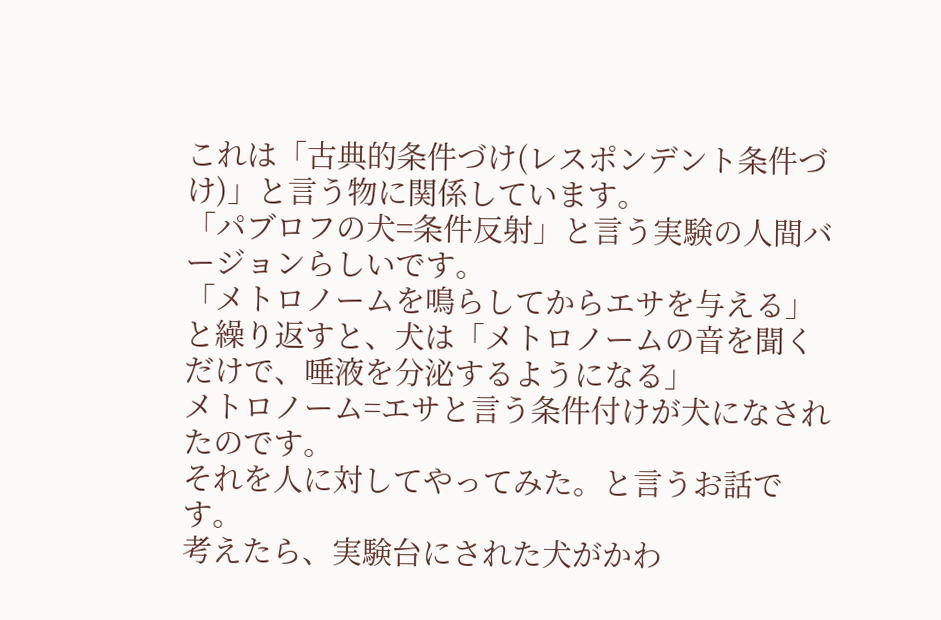これは「古典的条件づけ(レスポンデント条件づけ)」と言う物に関係しています。
「パブロフの犬=条件反射」と言う実験の人間バージョンらしいです。
「メトロノームを鳴らしてからエサを与える」と繰り返すと、犬は「メトロノームの音を聞くだけで、唾液を分泌するようになる」
メトロノーム=エサと言う条件付けが犬になされたのです。
それを人に対してやってみた。と言うお話です。
考えたら、実験台にされた犬がかわ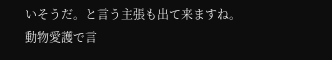いそうだ。と言う主張も出て来ますね。
動物愛護で言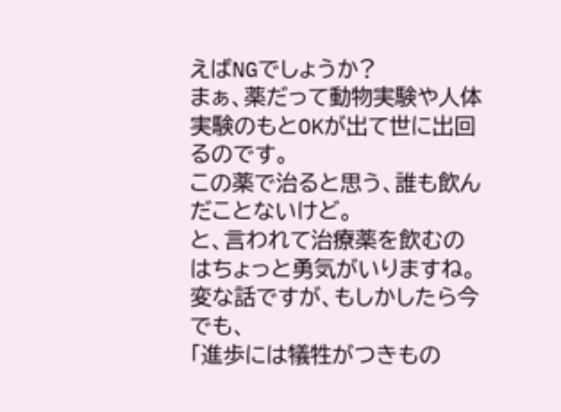えばNGでしょうか?
まぁ、薬だって動物実験や人体実験のもとOKが出て世に出回るのです。
この薬で治ると思う、誰も飲んだことないけど。
と、言われて治療薬を飲むのはちょっと勇気がいりますね。
変な話ですが、もしかしたら今でも、
「進歩には犠牲がつきもの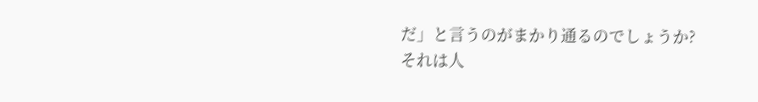だ」と言うのがまかり通るのでしょうか?
それは人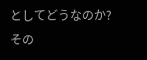としてどうなのか?
その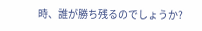時、誰が勝ち残るのでしょうか?